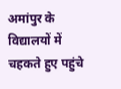अमांपुर के विद्यालयों में चहकते हुए पहुंचे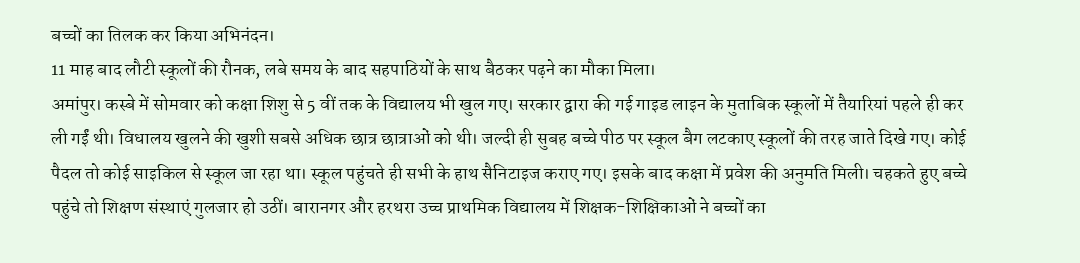बच्चों का तिलक कर किया अभिनंदन।
11 माह बाद लौटी स्कूलों की रौनक, लबे समय के बाद सहपाठियों के साथ बैठकर पढ़ने का मौका मिला।
अमांपुर। कस्बे में सोमवार को कक्षा शिशु से 5 वीं तक के विद्यालय भी खुल गए। सरकार द्वारा की गई गाइड लाइन के मुताबिक स्कूलों में तैयारियां पहले ही कर ली गईं थी। विधालय खुलने की खुशी सबसे अधिक छात्र छात्राओं को थी। जल्दी ही सुबह बच्चे पीठ पर स्कूल बैग लटकाए स्कूलों की तरह जाते दिखे गए। कोई पैदल तो कोई साइकिल से स्कूल जा रहा था। स्कूल पहुंचते ही सभी के हाथ सैनिटाइज कराए गए। इसके बाद कक्षा में प्रवेश की अनुमति मिली। चहकते हुए बच्चे पहुंचे तो शिक्षण संस्थाएं गुलजार हो उठीं। बारानगर और हरथरा उच्च प्राथमिक विद्यालय में शिक्षक-शिक्षिकाओं ने बच्चों का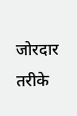जोरदार तरीके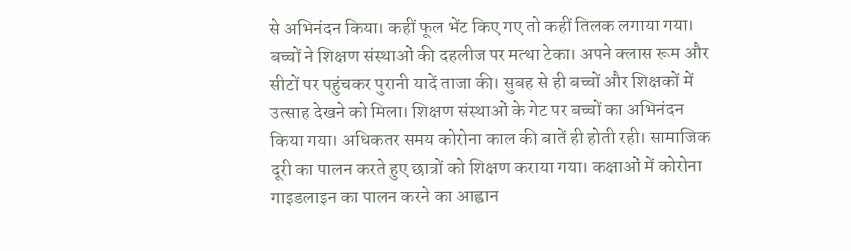से अभिनंदन किया। कहीं फूल भेंट किए गए तो कहीं तिलक लगाया गया। बच्चों ने शिक्षण संस्थाओं की दहलीज पर मत्था टेका। अपने क्लास रूम और सीटों पर पहुंचकर पुरानी यादें ताजा की। सुबह से ही बच्चों और शिक्षकों में उत्साह देखने को मिला। शिक्षण संस्थाओं के गेट पर बच्चों का अभिनंदन किया गया। अधिकतर समय कोरोना काल की बातें ही होती रही। सामाजिक दूरी का पालन करते हुए छात्रों को शिक्षण कराया गया। कक्षाओं में कोरोना गाइडलाइन का पालन करने का आह्वान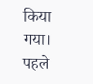किया गया।
पहले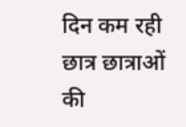दिन कम रही छात्र छात्राओं की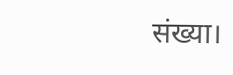संख्या।